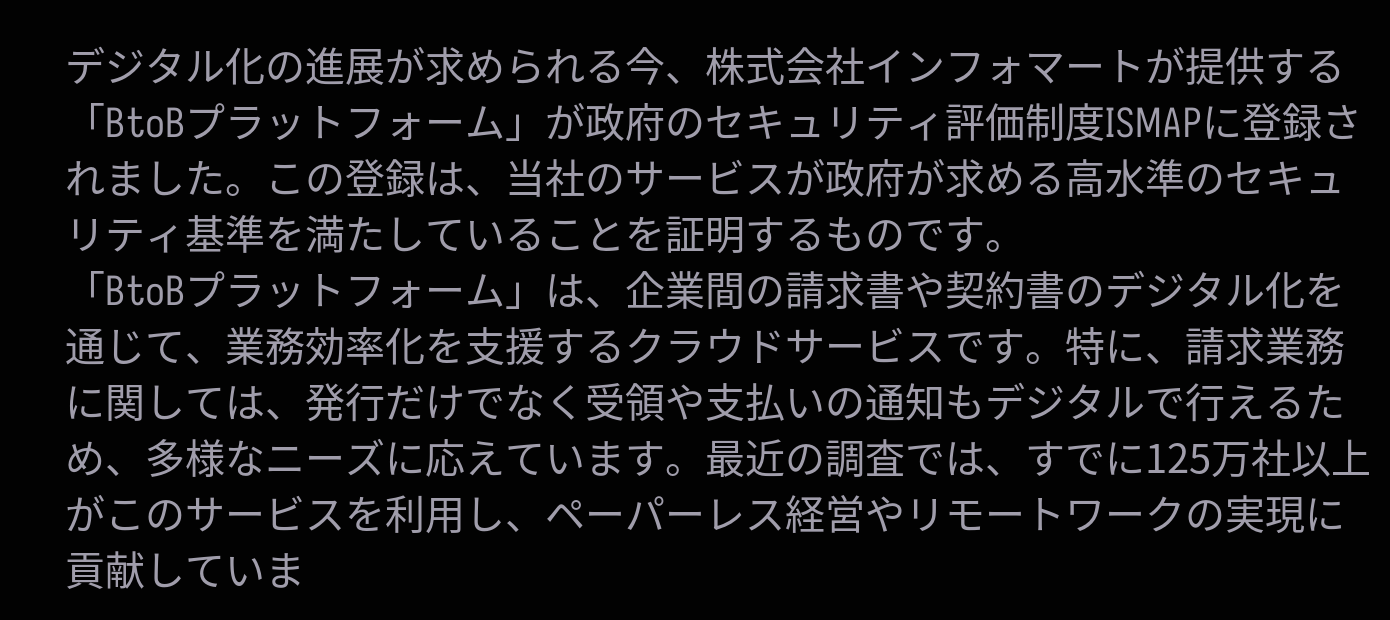デジタル化の進展が求められる今、株式会社インフォマートが提供する「BtoBプラットフォーム」が政府のセキュリティ評価制度ISMAPに登録されました。この登録は、当社のサービスが政府が求める高水準のセキュリティ基準を満たしていることを証明するものです。
「BtoBプラットフォーム」は、企業間の請求書や契約書のデジタル化を通じて、業務効率化を支援するクラウドサービスです。特に、請求業務に関しては、発行だけでなく受領や支払いの通知もデジタルで行えるため、多様なニーズに応えています。最近の調査では、すでに125万社以上がこのサービスを利用し、ペーパーレス経営やリモートワークの実現に貢献していま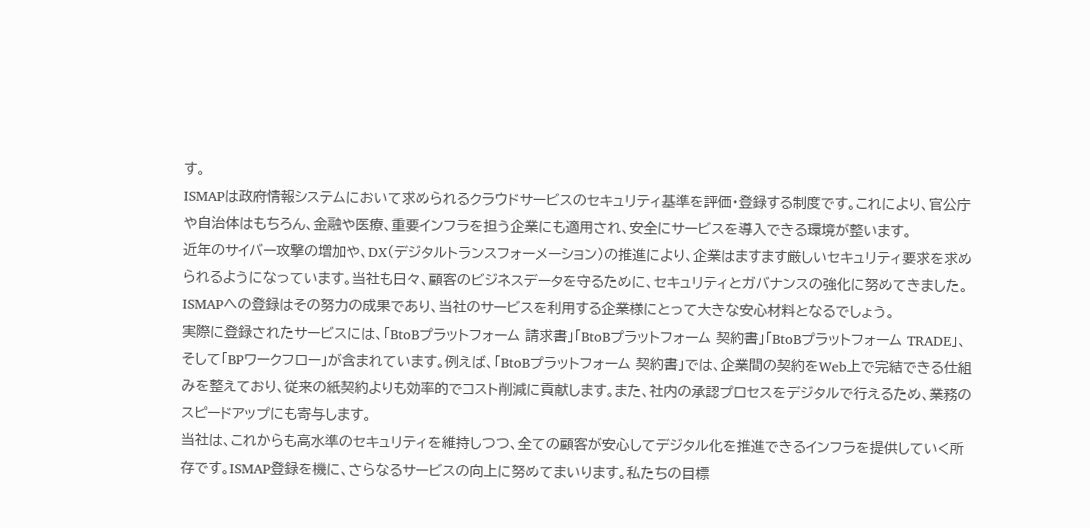す。
ISMAPは政府情報システムにおいて求められるクラウドサービスのセキュリティ基準を評価・登録する制度です。これにより、官公庁や自治体はもちろん、金融や医療、重要インフラを担う企業にも適用され、安全にサービスを導入できる環境が整います。
近年のサイバー攻撃の増加や、DX(デジタルトランスフォーメーション)の推進により、企業はますます厳しいセキュリティ要求を求められるようになっています。当社も日々、顧客のビジネスデータを守るために、セキュリティとガバナンスの強化に努めてきました。ISMAPへの登録はその努力の成果であり、当社のサービスを利用する企業様にとって大きな安心材料となるでしょう。
実際に登録されたサービスには、「BtoBプラットフォーム 請求書」「BtoBプラットフォーム 契約書」「BtoBプラットフォーム TRADE」、そして「BPワークフロー」が含まれています。例えば、「BtoBプラットフォーム 契約書」では、企業間の契約をWeb上で完結できる仕組みを整えており、従来の紙契約よりも効率的でコスト削減に貢献します。また、社内の承認プロセスをデジタルで行えるため、業務のスピードアップにも寄与します。
当社は、これからも高水準のセキュリティを維持しつつ、全ての顧客が安心してデジタル化を推進できるインフラを提供していく所存です。ISMAP登録を機に、さらなるサービスの向上に努めてまいります。私たちの目標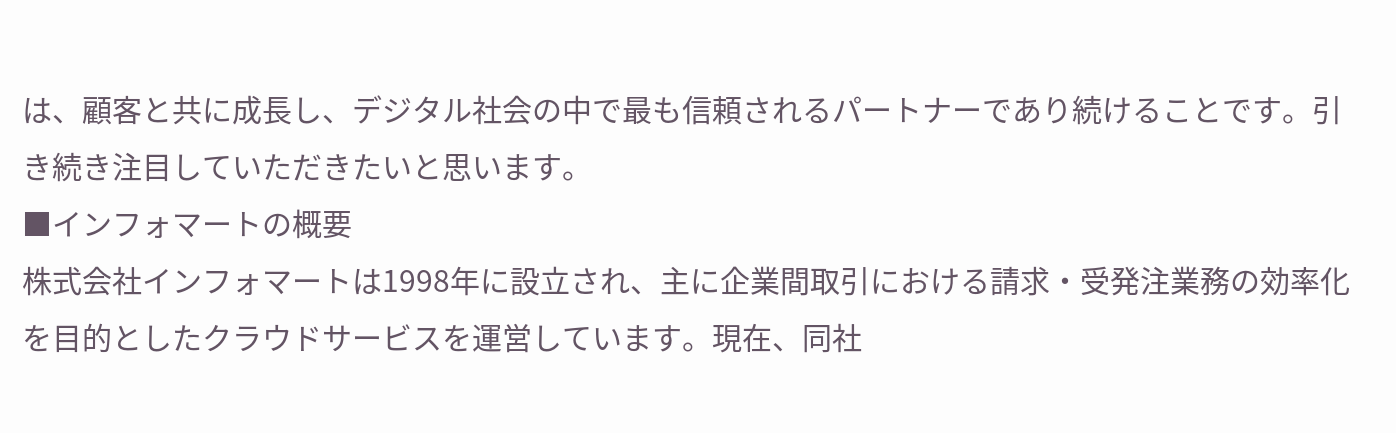は、顧客と共に成長し、デジタル社会の中で最も信頼されるパートナーであり続けることです。引き続き注目していただきたいと思います。
■インフォマートの概要
株式会社インフォマートは1998年に設立され、主に企業間取引における請求・受発注業務の効率化を目的としたクラウドサービスを運営しています。現在、同社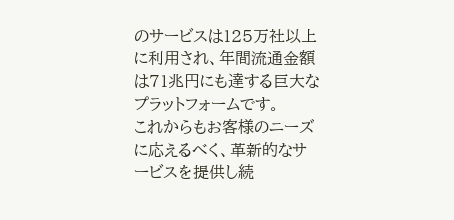のサービスは125万社以上に利用され、年間流通金額は71兆円にも達する巨大なプラットフォームです。
これからもお客様のニーズに応えるべく、革新的なサービスを提供し続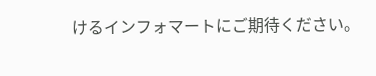けるインフォマートにご期待ください。